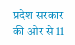प्रदेश सरकार की ओर से 11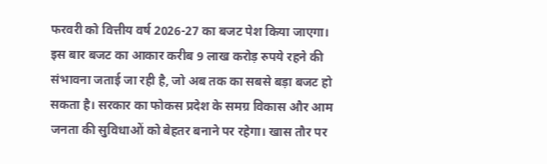फरवरी को वित्तीय वर्ष 2026-27 का बजट पेश किया जाएगा। इस बार बजट का आकार करीब 9 लाख करोड़ रुपये रहने की संभावना जताई जा रही है, जो अब तक का सबसे बड़ा बजट हो सकता है। सरकार का फोकस प्रदेश के समग्र विकास और आम जनता की सुविधाओं को बेहतर बनाने पर रहेगा। खास तौर पर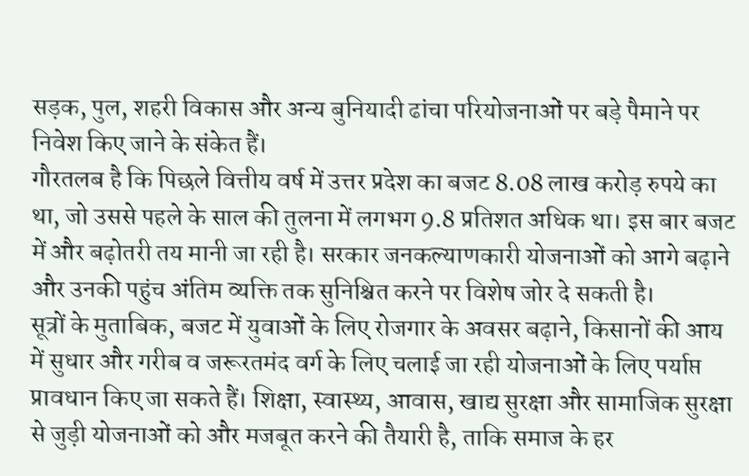सड़क, पुल, शहरी विकास और अन्य बुनियादी ढांचा परियोजनाओं पर बड़े पैमाने पर निवेश किए जाने के संकेत हैं।
गौरतलब है कि पिछले वित्तीय वर्ष में उत्तर प्रदेश का बजट 8.08 लाख करोड़ रुपये का था, जो उससे पहले के साल की तुलना में लगभग 9.8 प्रतिशत अधिक था। इस बार बजट में और बढ़ोतरी तय मानी जा रही है। सरकार जनकल्याणकारी योजनाओं को आगे बढ़ाने और उनकी पहुंच अंतिम व्यक्ति तक सुनिश्चित करने पर विशेष जोर दे सकती है।
सूत्रों के मुताबिक, बजट में युवाओं के लिए रोजगार के अवसर बढ़ाने, किसानों की आय में सुधार और गरीब व जरूरतमंद वर्ग के लिए चलाई जा रही योजनाओं के लिए पर्याप्त प्रावधान किए जा सकते हैं। शिक्षा, स्वास्थ्य, आवास, खाद्य सुरक्षा और सामाजिक सुरक्षा से जुड़ी योजनाओं को और मजबूत करने की तैयारी है, ताकि समाज के हर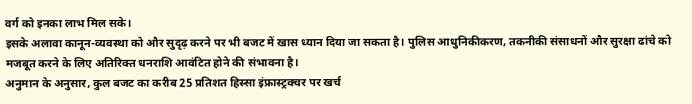वर्ग को इनका लाभ मिल सके।
इसके अलावा कानून-व्यवस्था को और सुदृढ़ करने पर भी बजट में खास ध्यान दिया जा सकता है। पुलिस आधुनिकीकरण, तकनीकी संसाधनों और सुरक्षा ढांचे को मजबूत करने के लिए अतिरिक्त धनराशि आवंटित होने की संभावना है।
अनुमान के अनुसार, कुल बजट का करीब 25 प्रतिशत हिस्सा इंफ्रास्ट्रक्चर पर खर्च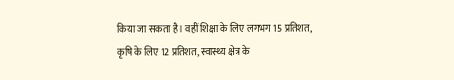किया जा सकता है। वहीं शिक्षा के लिए लगभग 15 प्रतिशत, कृषि के लिए 12 प्रतिशत, स्वास्थ्य क्षेत्र के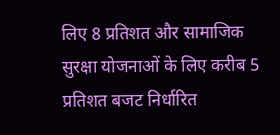लिए 8 प्रतिशत और सामाजिक सुरक्षा योजनाओं के लिए करीब 5 प्रतिशत बजट निर्धारित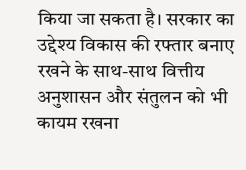किया जा सकता है। सरकार का उद्देश्य विकास की रफ्तार बनाए रखने के साथ-साथ वित्तीय अनुशासन और संतुलन को भी कायम रखना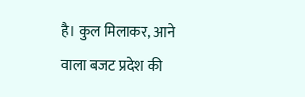है। कुल मिलाकर, आने वाला बजट प्रदेश की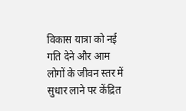विकास यात्रा को नई गति देने और आम लोगों के जीवन स्तर में सुधार लाने पर केंद्रित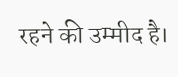रहने की उम्मीद है।